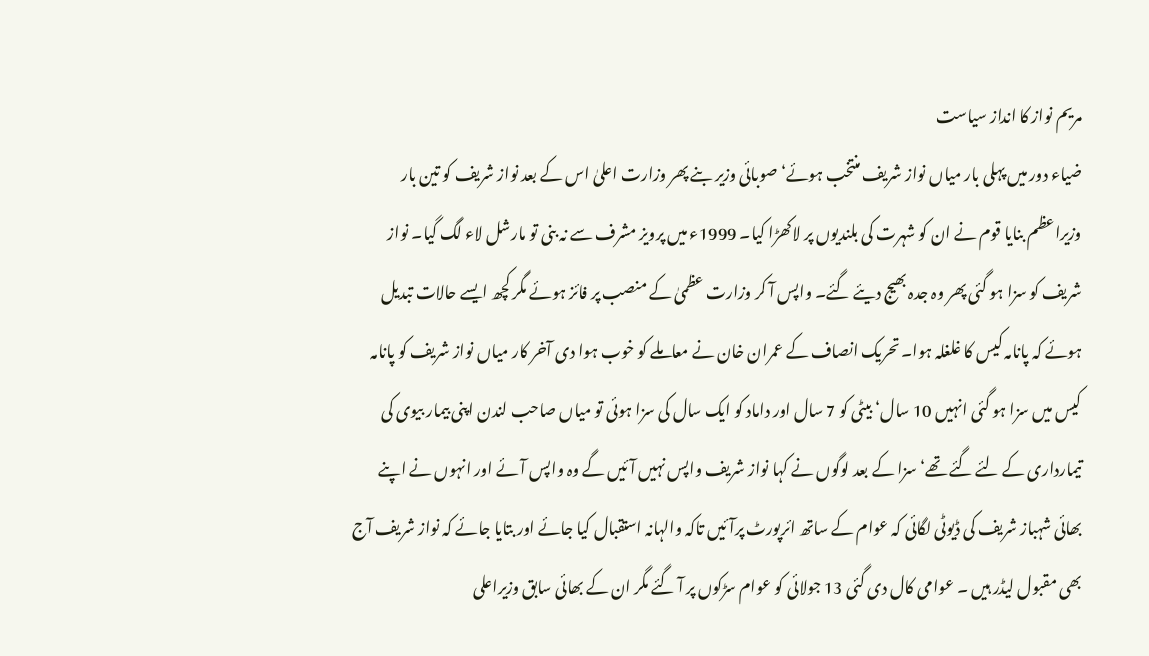مریم نواز کا انداز سیاست
ضیاء دور میں پہلی بار میاں نواز شریف منتخب ہوئے‘ صوبائی وزیر بنے پھر وزارت اعلیٰ اس کے بعد نواز شریف کو تین بار وزیراعظم بنایا قوم نے ان کو شہرت کی بلندیوں پر لاکھڑا کیا۔ 1999ء میں پرویز مشرف سے نہ بنی تو مارشل لاء لگ گیا۔ نواز شریف کو سزا ہو گئی پھر وہ جدہ بھیج دیئے گئے۔ واپس آ کر وزارت عظمیٰ کے منصب پر فائز ہوئے مگر کچھ ایسے حالات تبدیل ہوئے کہ پانامہ کیس کا غلغلہ ہوا۔ تحریک انصاف کے عمران خان نے معاملے کو خوب ہوا دی آخر کار میاں نواز شریف کو پانامہ کیس میں سزا ہو گئی انہیں 10 سال‘ بیٹی کو 7 سال اور داماد کو ایک سال کی سزا ہوئی تو میاں صاحب لندن اپنی بیمار بیوی کی تیمارداری کے لئے گئے تھے‘ سزا کے بعد لوگوں نے کہا نواز شریف واپس نہیں آئیں گے وہ واپس آئے اور انہوں نے اپنے بھائی شہباز شریف کی ڈیوٹی لگائی کہ عوام کے ساتھ ائرپورٹ پرآئیں تاکہ والہانہ استقبال کیا جائے اور بتایا جائے کہ نواز شریف آج بھی مقبول لیڈر ہیں ۔ عوامی کال دی گئی 13 جولائی کو عوام سڑکوں پر آ گئے مگر ان کے بھائی سابق وزیراعلی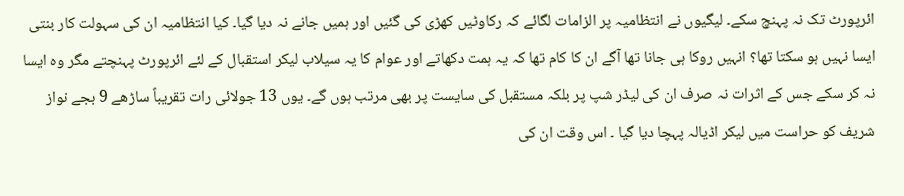ائرپورٹ تک نہ پہنچ سکے۔ لیگیوں نے انتظامیہ پر الزامات لگائے کہ رکاوٹیں کھڑی کی گئیں اور ہمیں جانے نہ دیا گیا۔ کیا انتظامیہ ان کی سہولت کار بنتی ایسا نہیں ہو سکتا تھا؟ انہیں روکا ہی جانا تھا آگے ان کا کام تھا کہ یہ ہمت دکھاتے اور عوام کا یہ سیلاب لیکر استقبال کے لئے ائرپورٹ پہنچتے مگر وہ ایسا نہ کر سکے جس کے اثرات نہ صرف ان کی لیڈر شپ پر بلکہ مستقبل کی سایست پر بھی مرتب ہوں گے۔ یوں 13 جولائی رات تقریباً ساڑھے 9 بجے نواز شریف کو حراست میں لیکر اڈیالہ پہچا دیا گیا ۔ اس وقت ان کی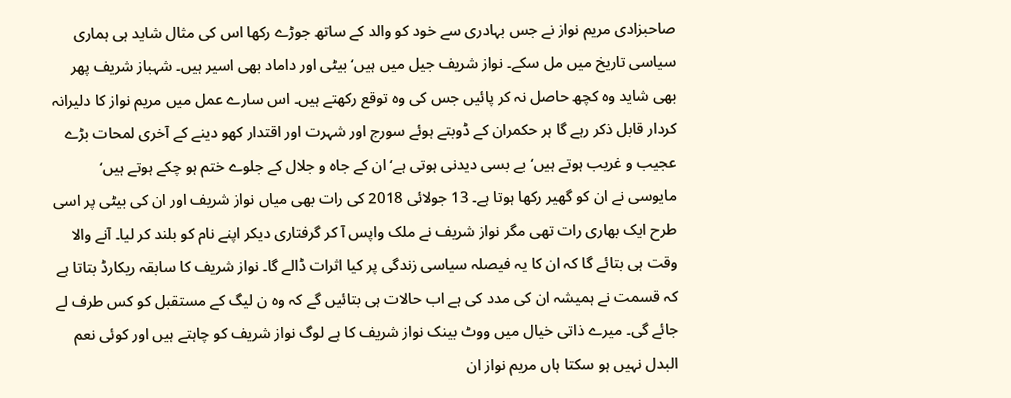صاحبزادی مریم نواز نے جس بہادری سے خود کو والد کے ساتھ جوڑے رکھا اس کی مثال شاید ہی ہماری سیاسی تاریخ میں مل سکے۔ نواز شریف جیل میں ہیں‘ بیٹی اور داماد بھی اسیر ہیں۔ شہباز شریف پھر بھی شاید وہ کچھ حاصل نہ کر پائیں جس کی وہ توقع رکھتے ہیں۔ اس سارے عمل میں مریم نواز کا دلیرانہ کردار قابل ذکر رہے گا ہر حکمران کے ڈوبتے ہوئے سورج اور شہرت اور اقتدار کھو دینے کے آخری لمحات بڑے عجیب و غریب ہوتے ہیں‘ بے بسی دیدنی ہوتی ہے‘ ان کے جاہ و جلال کے جلوے ختم ہو چکے ہوتے ہیں‘ مایوسی نے ان کو گھیر رکھا ہوتا ہے۔ 13 جولائی 2018 کی رات بھی میاں نواز شریف اور ان کی بیٹی پر اسی طرح ایک بھاری رات تھی مگر نواز شریف نے ملک واپس آ کر گرفتاری دیکر اپنے نام کو بلند کر لیا۔ آنے والا وقت ہی بتائے گا کہ ان کا یہ فیصلہ سیاسی زندگی پر کیا اثرات ڈالے گا۔ نواز شریف کا سابقہ ریکارڈ بتاتا ہے کہ قسمت نے ہمیشہ ان کی مدد کی ہے اب حالات ہی بتائیں گے کہ وہ ن لیگ کے مستقبل کو کس طرف لے جائے گی۔ میرے ذاتی خیال میں ووٹ بینک نواز شریف کا ہے لوگ نواز شریف کو چاہتے ہیں اور کوئی نعم البدل نہیں ہو سکتا ہاں مریم نواز ان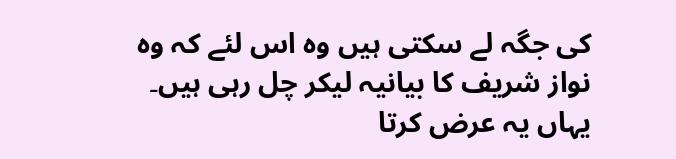کی جگہ لے سکتی ہیں وہ اس لئے کہ وہ نواز شریف کا بیانیہ لیکر چل رہی ہیں۔ یہاں یہ عرض کرتا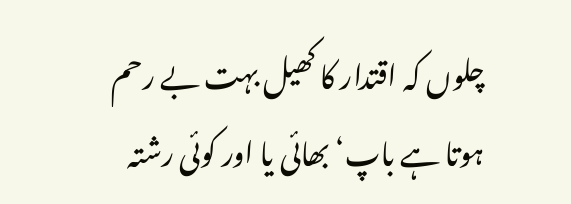چلوں کہ اقتدار کا کھیل بہت بے رحم ہوتا ہے باپ‘ بھائی یا اور کوئی رشتہ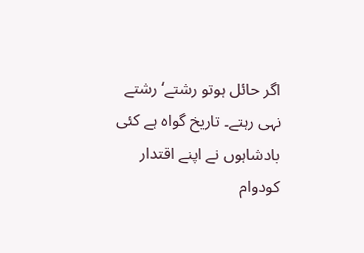اگر حائل ہوتو رشتے‘ رشتے نہی رہتے۔ تاریخ گواہ ہے کئی بادشاہوں نے اپنے اقتدار کودوام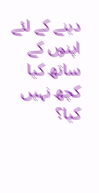دینے کے لئے اپنوں کے ساتھ کیا کچھ نہیں کیا؟